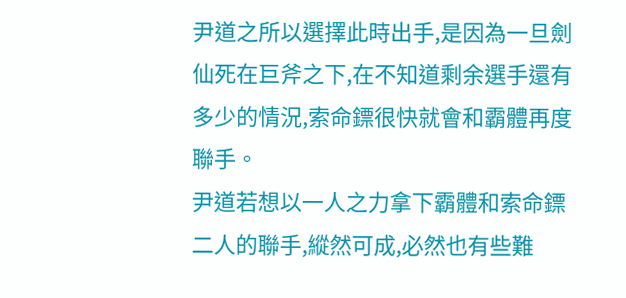尹道之所以選擇此時出手,是因為一旦劍仙死在巨斧之下,在不知道剩余選手還有多少的情況,索命鏢很快就會和霸體再度聯手。
尹道若想以一人之力拿下霸體和索命鏢二人的聯手,縱然可成,必然也有些難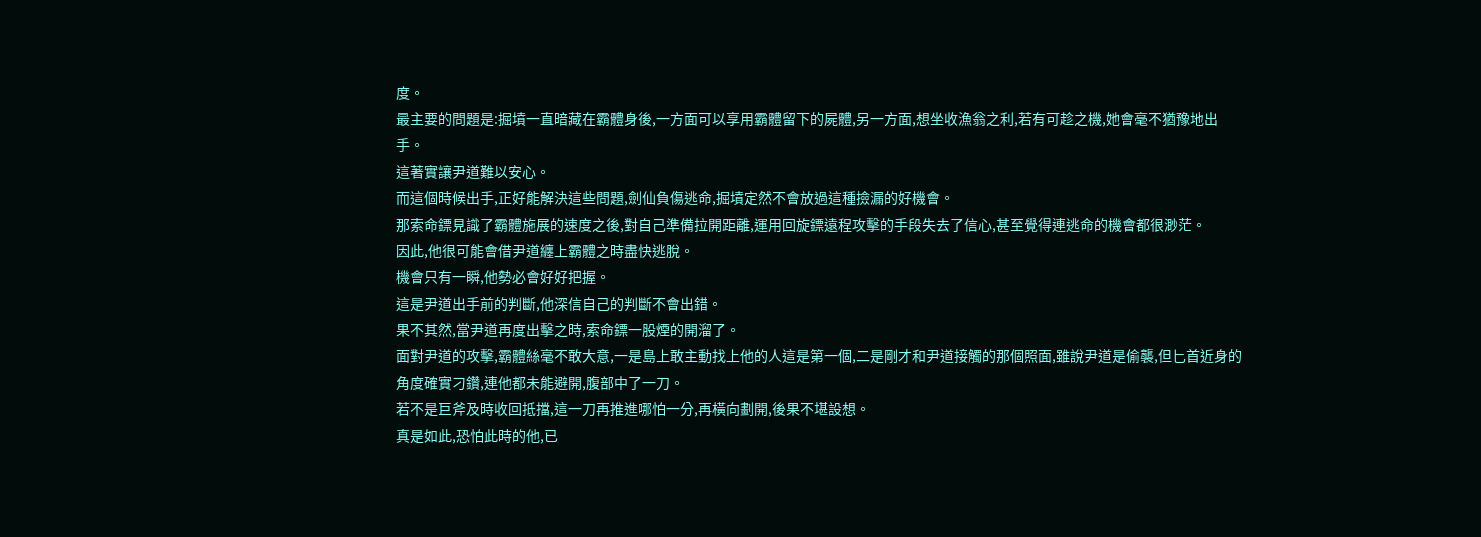度。
最主要的問題是:掘墳一直暗藏在霸體身後,一方面可以享用霸體留下的屍體,另一方面,想坐收漁翁之利,若有可趁之機,她會毫不猶豫地出手。
這著實讓尹道難以安心。
而這個時候出手,正好能解決這些問題,劍仙負傷逃命,掘墳定然不會放過這種撿漏的好機會。
那索命鏢見識了霸體施展的速度之後,對自己準備拉開距離,運用回旋鏢遠程攻擊的手段失去了信心,甚至覺得連逃命的機會都很渺茫。
因此,他很可能會借尹道纏上霸體之時盡快逃脫。
機會只有一瞬,他勢必會好好把握。
這是尹道出手前的判斷,他深信自己的判斷不會出錯。
果不其然,當尹道再度出擊之時,索命鏢一股煙的開溜了。
面對尹道的攻擊,霸體絲毫不敢大意,一是島上敢主動找上他的人這是第一個,二是剛才和尹道接觸的那個照面,雖說尹道是偷襲,但匕首近身的角度確實刁鑽,連他都未能避開,腹部中了一刀。
若不是巨斧及時收回抵擋,這一刀再推進哪怕一分,再橫向劃開,後果不堪設想。
真是如此,恐怕此時的他,已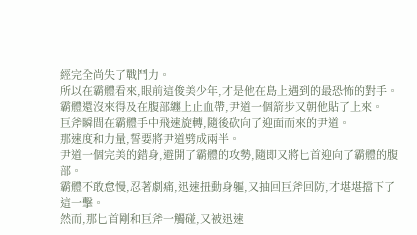經完全尚失了戰鬥力。
所以在霸體看來,眼前這俊美少年,才是他在島上遇到的最恐怖的對手。
霸體還沒來得及在腹部纏上止血帶,尹道一個箭步又朝他貼了上來。
巨斧瞬間在霸體手中飛速旋轉,隨後砍向了迎面而來的尹道。
那速度和力量,誓要將尹道劈成兩半。
尹道一個完美的錯身,避開了霸體的攻勢,隨即又將匕首迎向了霸體的腹部。
霸體不敢怠慢,忍著劇痛,迅速扭動身軀,又抽回巨斧回防,才堪堪擋下了這一擊。
然而,那匕首剛和巨斧一觸碰,又被迅速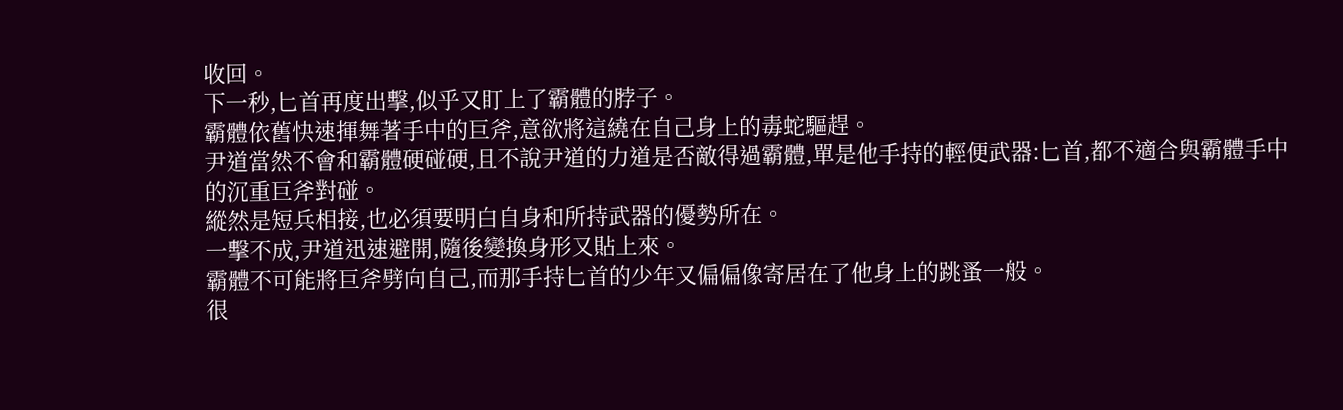收回。
下一秒,匕首再度出擊,似乎又盯上了霸體的脖子。
霸體依舊快速揮舞著手中的巨斧,意欲將這繞在自己身上的毒蛇驅趕。
尹道當然不會和霸體硬碰硬,且不說尹道的力道是否敵得過霸體,單是他手持的輕便武器:匕首,都不適合與霸體手中的沉重巨斧對碰。
縱然是短兵相接,也必須要明白自身和所持武器的優勢所在。
一擊不成,尹道迅速避開,隨後變換身形又貼上來。
霸體不可能將巨斧劈向自己,而那手持匕首的少年又偏偏像寄居在了他身上的跳蚤一般。
很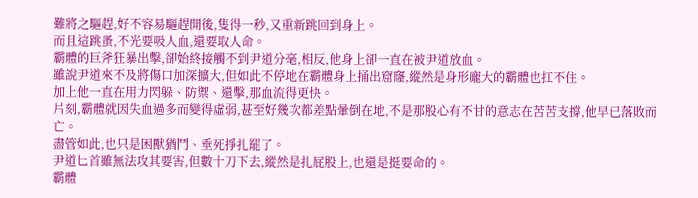難將之驅趕,好不容易驅趕開後,隻得一秒,又重新跳回到身上。
而且這跳蚤,不光要吸人血,還要取人命。
霸體的巨斧狂暴出擊,卻始終接觸不到尹道分毫,相反,他身上卻一直在被尹道放血。
雖說尹道來不及將傷口加深擴大,但如此不停地在霸體身上捅出窟窿,縱然是身形龐大的霸體也扛不住。
加上他一直在用力閃躲、防禦、還擊,那血流得更快。
片刻,霸體就因失血過多而變得虛弱,甚至好幾次都差點暈倒在地,不是那股心有不甘的意志在苦苦支撐,他早已落敗而亡。
盡管如此,也只是困獸猶鬥、垂死掙扎罷了。
尹道匕首雖無法攻其要害,但數十刀下去,縱然是扎屁股上,也還是挺要命的。
霸體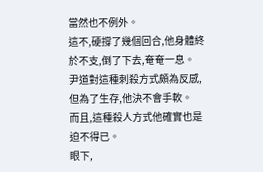當然也不例外。
這不,硬撐了幾個回合,他身體終於不支,倒了下去,奄奄一息。
尹道對這種刺殺方式頗為反感,但為了生存,他決不會手軟。
而且,這種殺人方式他確實也是迫不得已。
眼下,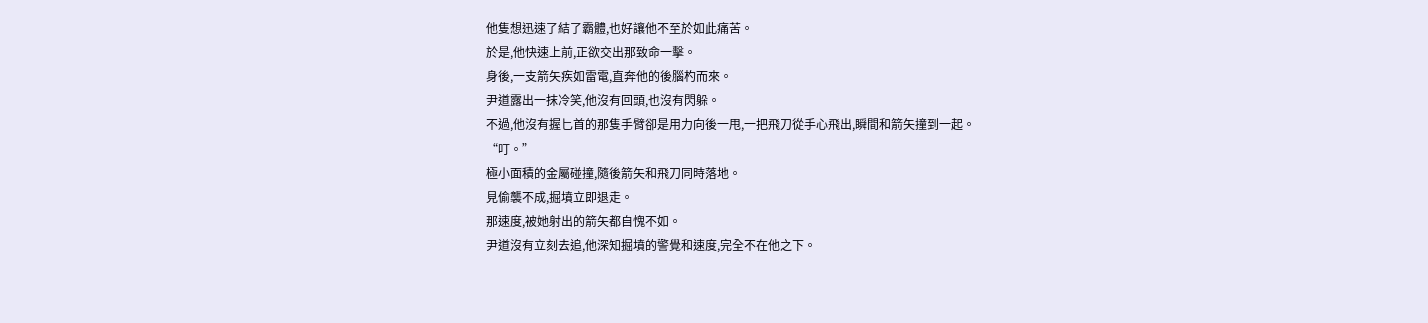他隻想迅速了結了霸體,也好讓他不至於如此痛苦。
於是,他快速上前,正欲交出那致命一擊。
身後,一支箭矢疾如雷電,直奔他的後腦杓而來。
尹道露出一抹冷笑,他沒有回頭,也沒有閃躲。
不過,他沒有握匕首的那隻手臂卻是用力向後一甩,一把飛刀從手心飛出,瞬間和箭矢撞到一起。
“叮。”
極小面積的金屬碰撞,隨後箭矢和飛刀同時落地。
見偷襲不成,掘墳立即退走。
那速度,被她射出的箭矢都自愧不如。
尹道沒有立刻去追,他深知掘墳的警覺和速度,完全不在他之下。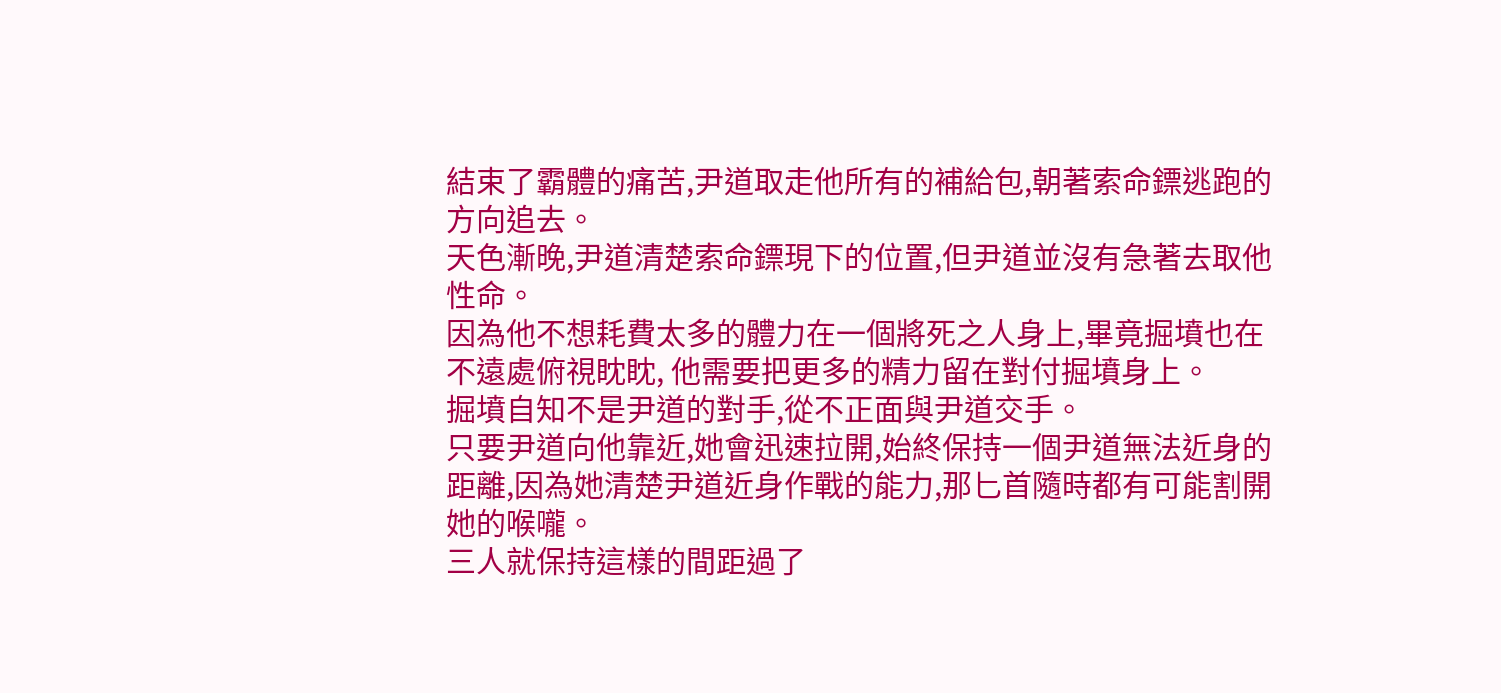結束了霸體的痛苦,尹道取走他所有的補給包,朝著索命鏢逃跑的方向追去。
天色漸晚,尹道清楚索命鏢現下的位置,但尹道並沒有急著去取他性命。
因為他不想耗費太多的體力在一個將死之人身上,畢竟掘墳也在不遠處俯視眈眈, 他需要把更多的精力留在對付掘墳身上。
掘墳自知不是尹道的對手,從不正面與尹道交手。
只要尹道向他靠近,她會迅速拉開,始終保持一個尹道無法近身的距離,因為她清楚尹道近身作戰的能力,那匕首隨時都有可能割開她的喉嚨。
三人就保持這樣的間距過了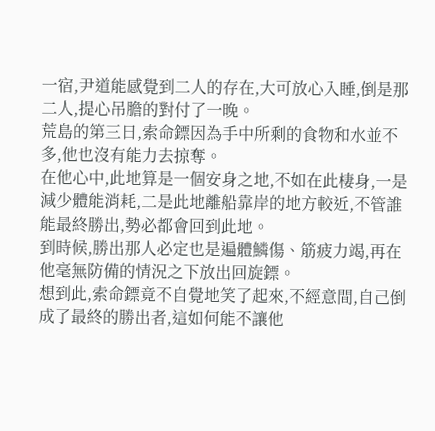一宿,尹道能感覺到二人的存在,大可放心入睡,倒是那二人,提心吊膽的對付了一晚。
荒島的第三日,索命鏢因為手中所剩的食物和水並不多,他也沒有能力去掠奪。
在他心中,此地算是一個安身之地,不如在此棲身,一是減少體能消耗,二是此地離船靠岸的地方較近,不管誰能最終勝出,勢必都會回到此地。
到時候,勝出那人必定也是遍體鱗傷、筋疲力竭,再在他毫無防備的情況之下放出回旋鏢。
想到此,索命鏢竟不自覺地笑了起來,不經意間,自己倒成了最終的勝出者,這如何能不讓他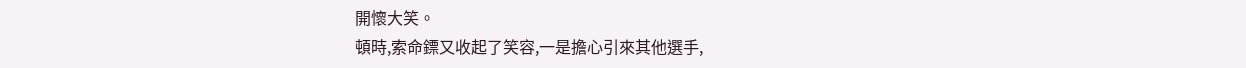開懷大笑。
頓時,索命鏢又收起了笑容,一是擔心引來其他選手,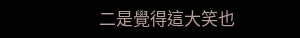二是覺得這大笑也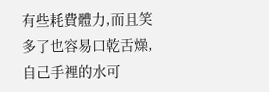有些耗費體力,而且笑多了也容易口乾舌燥,自己手裡的水可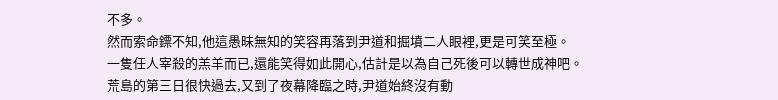不多。
然而索命鏢不知,他這愚昧無知的笑容再落到尹道和掘墳二人眼裡,更是可笑至極。
一隻任人宰殺的羔羊而已,還能笑得如此開心,估計是以為自己死後可以轉世成神吧。
荒島的第三日很快過去,又到了夜幕降臨之時,尹道始終沒有動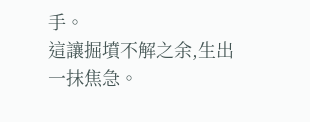手。
這讓掘墳不解之余,生出一抹焦急。